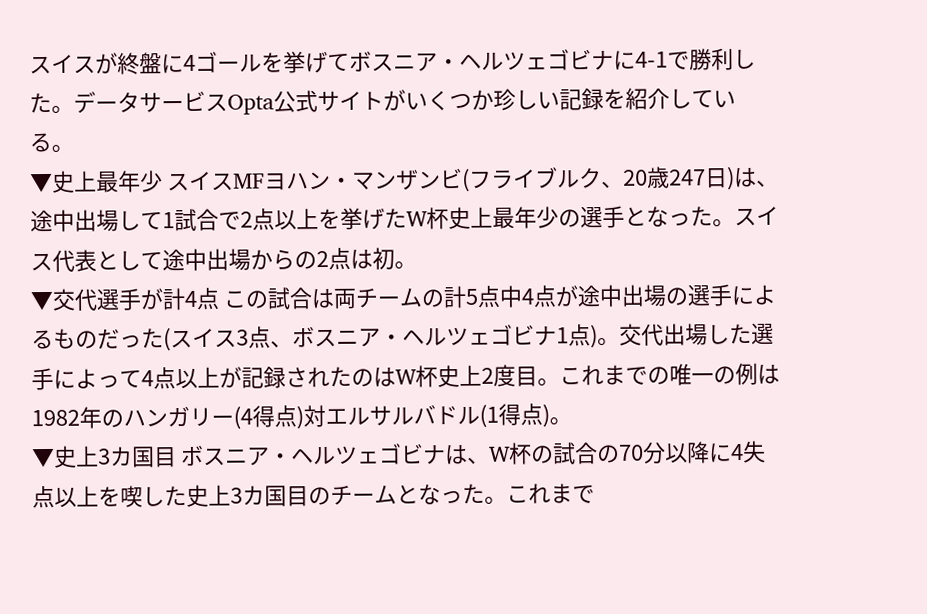スイスが終盤に4ゴールを挙げてボスニア・ヘルツェゴビナに4-1で勝利した。データサービスOpta公式サイトがいくつか珍しい記録を紹介している。
▼史上最年少 スイスMFヨハン・マンザンビ(フライブルク、20歳247日)は、途中出場して1試合で2点以上を挙げたW杯史上最年少の選手となった。スイス代表として途中出場からの2点は初。
▼交代選手が計4点 この試合は両チームの計5点中4点が途中出場の選手によるものだった(スイス3点、ボスニア・ヘルツェゴビナ1点)。交代出場した選手によって4点以上が記録されたのはW杯史上2度目。これまでの唯一の例は1982年のハンガリー(4得点)対エルサルバドル(1得点)。
▼史上3カ国目 ボスニア・ヘルツェゴビナは、W杯の試合の70分以降に4失点以上を喫した史上3カ国目のチームとなった。これまで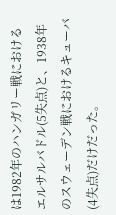は1982年のハンガリー戦におけるエルサルバドル(5失点)と、1938年のスウェーデン戦におけるキューバ(4失点)だけだった。